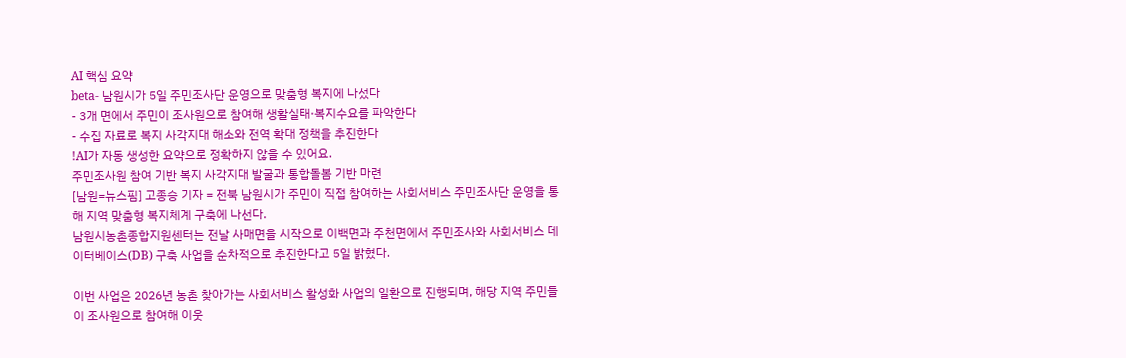AI 핵심 요약
beta- 남원시가 5일 주민조사단 운영으로 맞춤형 복지에 나섰다
- 3개 면에서 주민이 조사원으로 참여해 생활실태·복지수요를 파악한다
- 수집 자료로 복지 사각지대 해소와 전역 확대 정책을 추진한다
!AI가 자동 생성한 요약으로 정확하지 않을 수 있어요.
주민조사원 참여 기반 복지 사각지대 발굴과 통합돌봄 기반 마련
[남원=뉴스핌] 고종승 기자 = 전북 남원시가 주민이 직접 참여하는 사회서비스 주민조사단 운영을 통해 지역 맞춤형 복지체계 구축에 나선다.
남원시농촌종합지원센터는 전날 사매면을 시작으로 이백면과 주천면에서 주민조사와 사회서비스 데이터베이스(DB) 구축 사업을 순차적으로 추진한다고 5일 밝혔다.

이번 사업은 2026년 농촌 찾아가는 사회서비스 활성화 사업의 일환으로 진행되며, 해당 지역 주민들이 조사원으로 참여해 이웃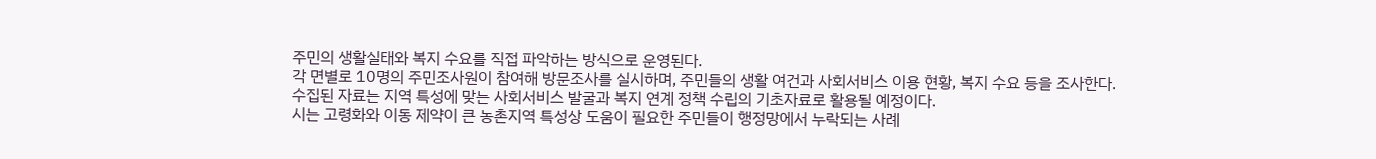주민의 생활실태와 복지 수요를 직접 파악하는 방식으로 운영된다.
각 면별로 10명의 주민조사원이 참여해 방문조사를 실시하며, 주민들의 생활 여건과 사회서비스 이용 현황, 복지 수요 등을 조사한다.
수집된 자료는 지역 특성에 맞는 사회서비스 발굴과 복지 연계 정책 수립의 기초자료로 활용될 예정이다.
시는 고령화와 이동 제약이 큰 농촌지역 특성상 도움이 필요한 주민들이 행정망에서 누락되는 사례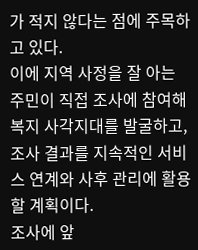가 적지 않다는 점에 주목하고 있다.
이에 지역 사정을 잘 아는 주민이 직접 조사에 참여해 복지 사각지대를 발굴하고, 조사 결과를 지속적인 서비스 연계와 사후 관리에 활용할 계획이다.
조사에 앞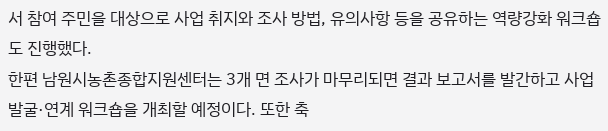서 참여 주민을 대상으로 사업 취지와 조사 방법, 유의사항 등을 공유하는 역량강화 워크숍도 진행했다.
한편 남원시농촌종합지원센터는 3개 면 조사가 마무리되면 결과 보고서를 발간하고 사업 발굴·연계 워크숍을 개최할 예정이다. 또한 축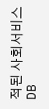적된 사회서비스 DB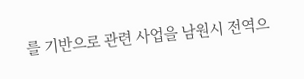를 기반으로 관련 사업을 남원시 전역으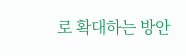로 확대하는 방안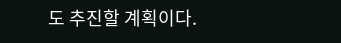도 추진할 계획이다.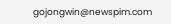gojongwin@newspim.com